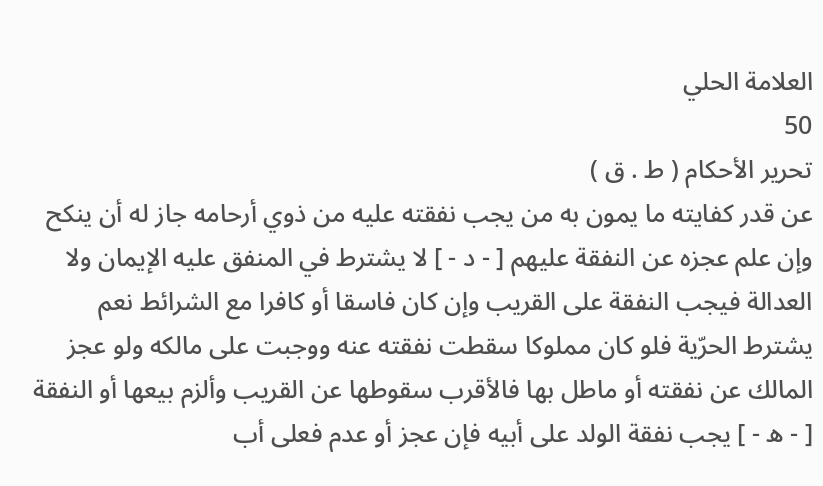العلامة الحلي
50
تحرير الأحكام ( ط . ق )
عن قدر كفايته ما يمون به من يجب نفقته عليه من ذوي أرحامه جاز له أن ينكح وإن علم عجزه عن النفقة عليهم [ - د - ] لا يشترط في المنفق عليه الإيمان ولا العدالة فيجب النفقة على القريب وإن كان فاسقا أو كافرا مع الشرائط نعم يشترط الحرّية فلو كان مملوكا سقطت نفقته عنه ووجبت على مالكه ولو عجز المالك عن نفقته أو ماطل بها فالأقرب سقوطها عن القريب وألزم بيعها أو النفقة [ - ه - ] يجب نفقة الولد على أبيه فإن عجز أو عدم فعلى أب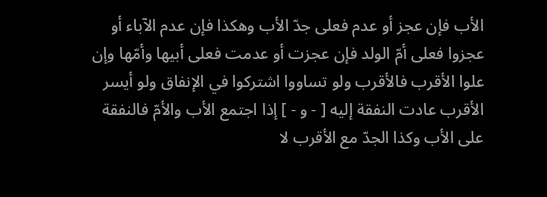الأب فإن عجز أو عدم فعلى جدّ الأب وهكذا فإن عدم الآباء أو عجزوا فعلى أمّ الولد فإن عجزت أو عدمت فعلى أبيها وأمّها وإن علوا الأقرب فالأقرب ولو تساووا اشتركوا في الإنفاق ولو أيسر الأقرب عادت النفقة إليه [ - و - ] إذا اجتمع الأب والأمّ فالنفقة على الأب وكذا الجدّ مع الأقرب لا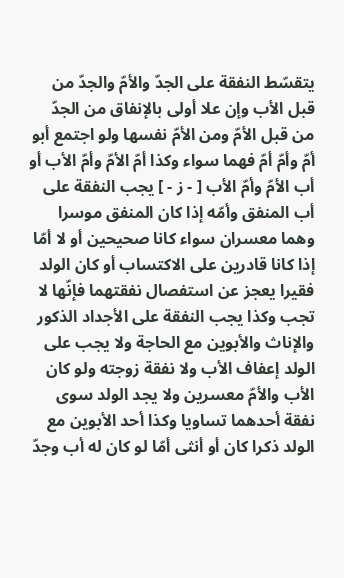يتقسّط النفقة على الجدّ والأمّ والجدّ من قبل الأب وإن علا أولى بالإنفاق من الجدّ من قبل الأمّ ومن الأمّ نفسها ولو اجتمع أبو أمّ وأمّ أمّ فهما سواء وكذا أمّ الأمّ وأمّ الأب أو أب الأمّ وأمّ الأب [ - ز - ] يجب النفقة على أب المنفق وأمّه إذا كان المنفق موسرا وهما معسران سواء كانا صحيحين أو لا أمّا إذا كانا قادرين على الاكتساب أو كان الولد فقيرا يعجز عن استفصال نفقتهما فإنّها لا تجب وكذا يجب النفقة على الأجداد الذكور والإناث والأبوين مع الحاجة ولا يجب على الولد إعفاف الأب ولا نفقة زوجته ولو كان الأب والأمّ معسرين ولا يجد الولد سوى نفقة أحدهما تساويا وكذا أحد الأبوين مع الولد ذكرا كان أو أنثى أمّا لو كان له أب وجدّ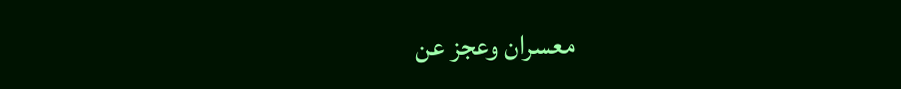معسران وعجز عن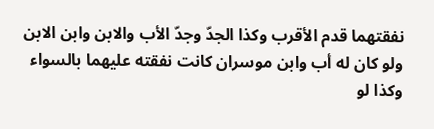نفقتهما قدم الأقرب وكذا الجدّ وجدّ الأب والابن وابن الابن ولو كان له أب وابن موسران كانت نفقته عليهما بالسواء وكذا لو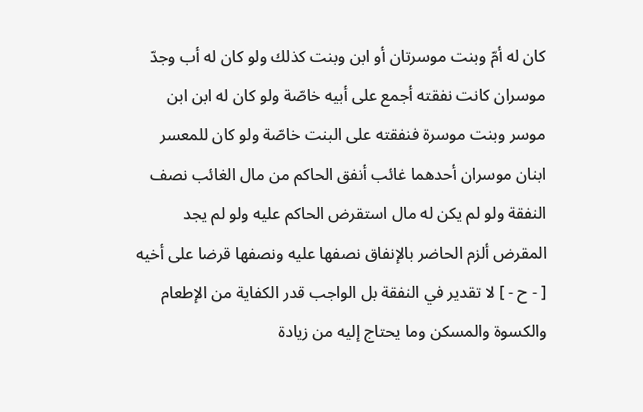كان له أمّ وبنت موسرتان أو ابن وبنت كذلك ولو كان له أب وجدّ موسران كانت نفقته أجمع على أبيه خاصّة ولو كان له ابن ابن موسر وبنت موسرة فنفقته على البنت خاصّة ولو كان للمعسر ابنان موسران أحدهما غائب أنفق الحاكم من مال الغائب نصف النفقة ولو لم يكن له مال استقرض الحاكم عليه ولو لم يجد المقرض ألزم الحاضر بالإنفاق نصفها عليه ونصفها قرضا على أخيه [ - ح - ] لا تقدير في النفقة بل الواجب قدر الكفاية من الإطعام والكسوة والمسكن وما يحتاج إليه من زيادة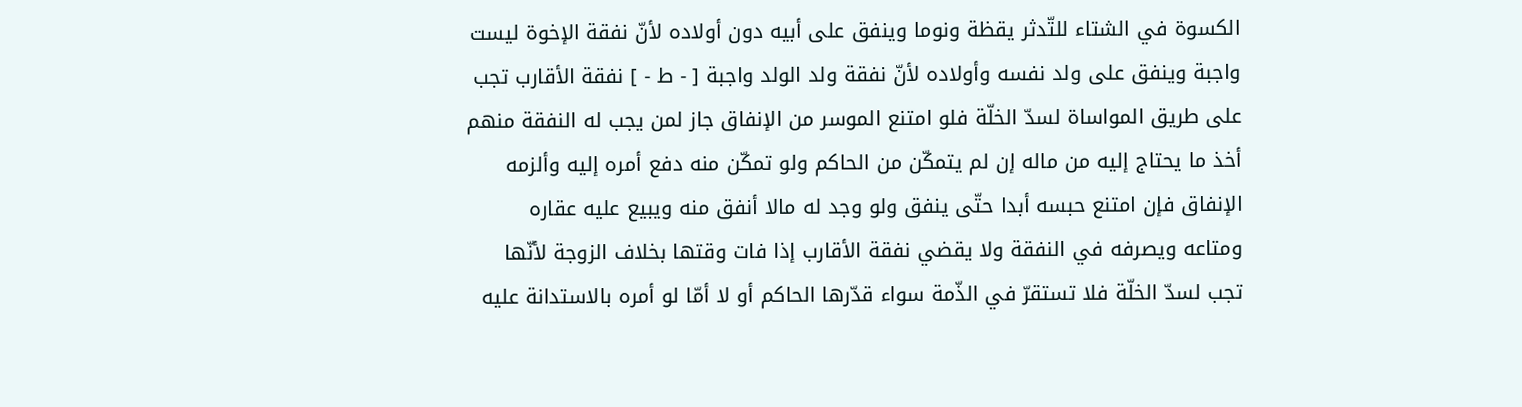الكسوة في الشتاء للتّدثر يقظة ونوما وينفق على أبيه دون أولاده لأنّ نفقة الإخوة ليست واجبة وينفق على ولد نفسه وأولاده لأنّ نفقة ولد الولد واجبة [ - ط - ] نفقة الأقارب تجب على طريق المواساة لسدّ الخلّة فلو امتنع الموسر من الإنفاق جاز لمن يجب له النفقة منهم أخذ ما يحتاج إليه من ماله إن لم يتمكّن من الحاكم ولو تمكّن منه دفع أمره إليه وألزمه الإنفاق فإن امتنع حبسه أبدا حتّى ينفق ولو وجد له مالا أنفق منه ويبيع عليه عقاره ومتاعه ويصرفه في النفقة ولا يقضي نفقة الأقارب إذا فات وقتها بخلاف الزوجة لأنّها تجب لسدّ الخلّة فلا تستقرّ في الذّمة سواء قدّرها الحاكم أو لا أمّا لو أمره بالاستدانة عليه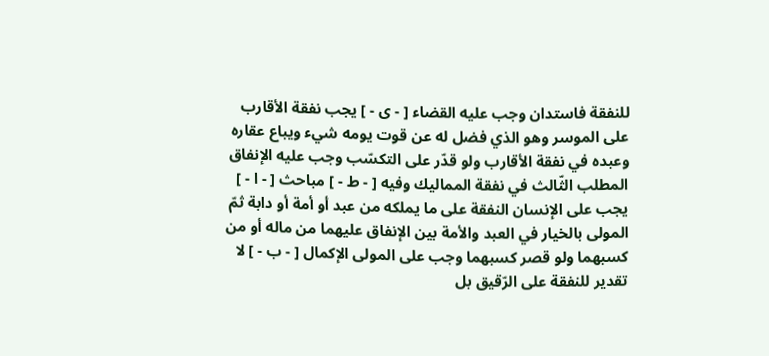للنفقة فاستدان وجب عليه القضاء [ - ى - ] يجب نفقة الأقارب على الموسر وهو الذي فضل له عن قوت يومه شيء ويباع عقاره وعبده في نفقة الأقارب ولو قدّر على التكسّب وجب عليه الإنفاق المطلب الثّالث في نفقة المماليك وفيه [ - ط - ] مباحث [ - ا - ] يجب على الإنسان النفقة على ما يملكه من عبد أو أمة أو دابة ثمّ المولى بالخيار في العبد والأمة بين الإنفاق عليهما من ماله أو من كسبهما ولو قصر كسبهما وجب على المولى الإكمال [ - ب - ] لا تقدير للنفقة على الرّقيق بل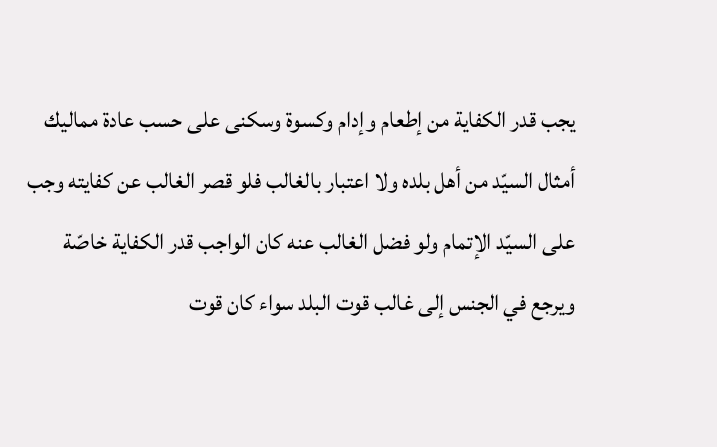يجب قدر الكفاية من إطعام وإدام وكسوة وسكنى على حسب عادة مماليك أمثال السيّد من أهل بلده ولا اعتبار بالغالب فلو قصر الغالب عن كفايته وجب على السيّد الإتمام ولو فضل الغالب عنه كان الواجب قدر الكفاية خاصّة ويرجع في الجنس إلى غالب قوت البلد سواء كان قوت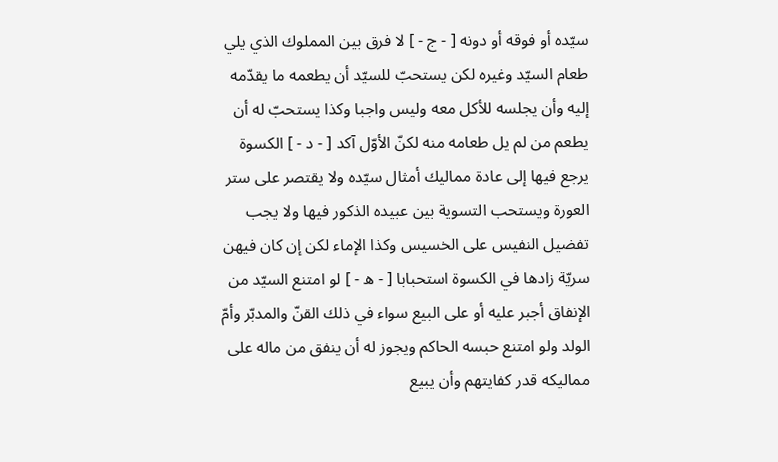سيّده أو فوقه أو دونه [ - ج - ] لا فرق بين المملوك الذي يلي طعام السيّد وغيره لكن يستحبّ للسيّد أن يطعمه ما يقدّمه إليه وأن يجلسه للأكل معه وليس واجبا وكذا يستحبّ له أن يطعم من لم يل طعامه منه لكنّ الأوّل آكد [ - د - ] الكسوة يرجع فيها إلى عادة مماليك أمثال سيّده ولا يقتصر على ستر العورة ويستحب التسوية بين عبيده الذكور فيها ولا يجب تفضيل النفيس على الخسيس وكذا الإماء لكن إن كان فيهن سريّة زادها في الكسوة استحبابا [ - ه - ] لو امتنع السيّد من الإنفاق أجبر عليه أو على البيع سواء في ذلك القنّ والمدبّر وأمّ الولد ولو امتنع حبسه الحاكم ويجوز له أن ينفق من ماله على مماليكه قدر كفايتهم وأن يبيع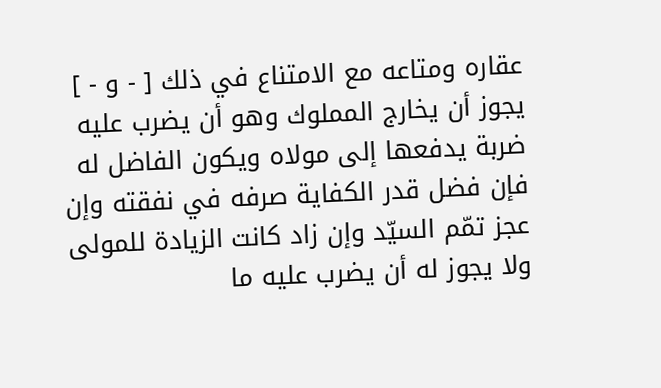عقاره ومتاعه مع الامتناع في ذلك [ - و - ] يجوز أن يخارج المملوك وهو أن يضرب عليه ضربة يدفعها إلى مولاه ويكون الفاضل له فإن فضل قدر الكفاية صرفه في نفقته وإن عجز تمّم السيّد وإن زاد كانت الزيادة للمولى ولا يجوز له أن يضرب عليه ما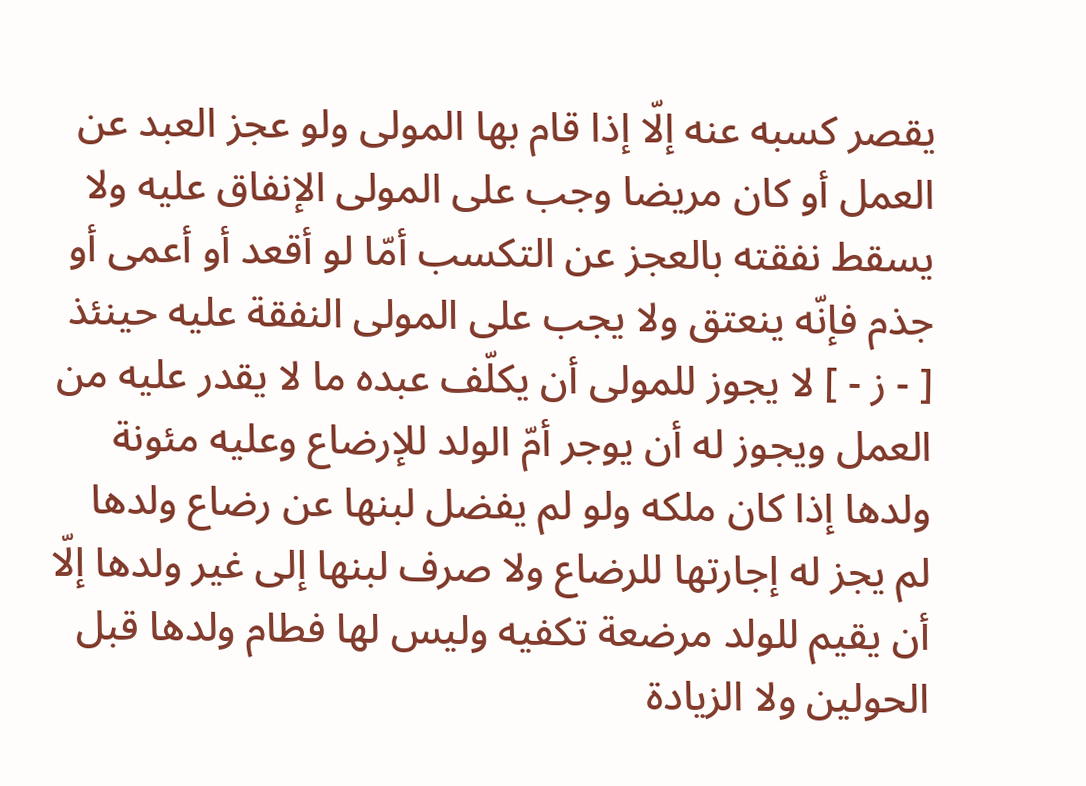يقصر كسبه عنه إلّا إذا قام بها المولى ولو عجز العبد عن العمل أو كان مريضا وجب على المولى الإنفاق عليه ولا يسقط نفقته بالعجز عن التكسب أمّا لو أقعد أو أعمى أو جذم فإنّه ينعتق ولا يجب على المولى النفقة عليه حينئذ [ - ز - ] لا يجوز للمولى أن يكلّف عبده ما لا يقدر عليه من العمل ويجوز له أن يوجر أمّ الولد للإرضاع وعليه مئونة ولدها إذا كان ملكه ولو لم يفضل لبنها عن رضاع ولدها لم يجز له إجارتها للرضاع ولا صرف لبنها إلى غير ولدها إلّا أن يقيم للولد مرضعة تكفيه وليس لها فطام ولدها قبل الحولين ولا الزيادة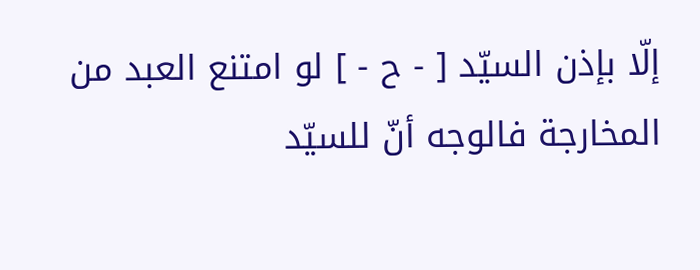إلّا بإذن السيّد [ - ح - ] لو امتنع العبد من المخارجة فالوجه أنّ للسيّد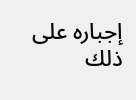إجباره على ذلك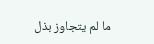ما لم يتجاوز بذل